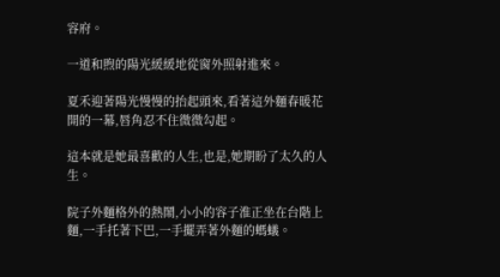容府。

一道和煦的陽光緩緩地從窗外照射進來。

夏禾迎著陽光慢慢的抬起頭來,看著這外麵春暖花開的一幕,唇角忍不住微微勾起。

這本就是她最喜歡的人生,也是,她期盼了太久的人生。

院子外麵格外的熱鬧,小小的容子淮正坐在台階上麵,一手托著下巴,一手擺弄著外麵的螞蟻。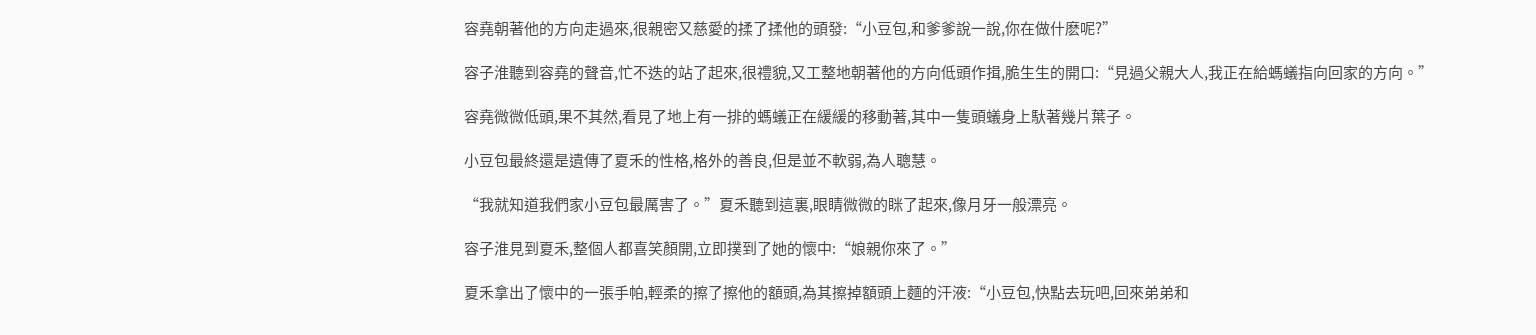容堯朝著他的方向走過來,很親密又慈愛的揉了揉他的頭發:“小豆包,和爹爹說一說,你在做什麽呢?”

容子淮聽到容堯的聲音,忙不迭的站了起來,很禮貌,又工整地朝著他的方向低頭作揖,脆生生的開口:“見過父親大人,我正在給螞蟻指向回家的方向。”

容堯微微低頭,果不其然,看見了地上有一排的螞蟻正在緩緩的移動著,其中一隻頭蟻身上馱著幾片葉子。

小豆包最終還是遺傳了夏禾的性格,格外的善良,但是並不軟弱,為人聰慧。

“我就知道我們家小豆包最厲害了。”夏禾聽到這裏,眼睛微微的眯了起來,像月牙一般漂亮。

容子淮見到夏禾,整個人都喜笑顏開,立即撲到了她的懷中:“娘親你來了。”

夏禾拿出了懷中的一張手帕,輕柔的擦了擦他的額頭,為其擦掉額頭上麵的汗液:“小豆包,快點去玩吧,回來弟弟和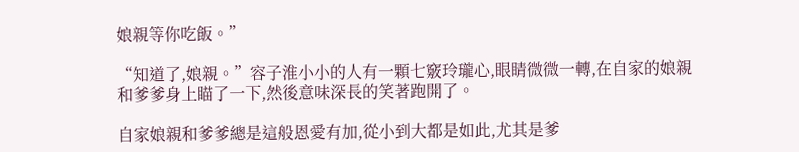娘親等你吃飯。”

“知道了,娘親。”容子淮小小的人有一顆七竅玲瓏心,眼睛微微一轉,在自家的娘親和爹爹身上瞄了一下,然後意味深長的笑著跑開了。

自家娘親和爹爹總是這般恩愛有加,從小到大都是如此,尤其是爹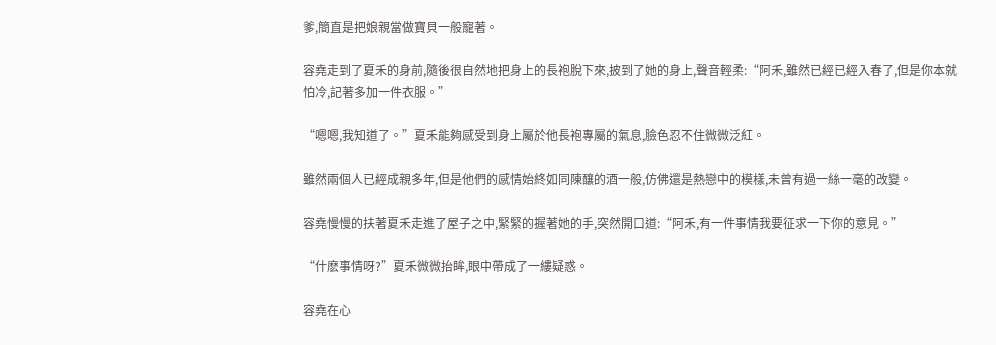爹,簡直是把娘親當做寶貝一般寵著。

容堯走到了夏禾的身前,隨後很自然地把身上的長袍脫下來,披到了她的身上,聲音輕柔:“阿禾,雖然已經已經入春了,但是你本就怕冷,記著多加一件衣服。”

“嗯嗯,我知道了。”夏禾能夠感受到身上屬於他長袍專屬的氣息,臉色忍不住微微泛紅。

雖然兩個人已經成親多年,但是他們的感情始終如同陳釀的酒一般,仿佛還是熱戀中的模樣,未曾有過一絲一毫的改變。

容堯慢慢的扶著夏禾走進了屋子之中,緊緊的握著她的手,突然開口道:“阿禾,有一件事情我要征求一下你的意見。”

“什麽事情呀?”夏禾微微抬眸,眼中帶成了一縷疑惑。

容堯在心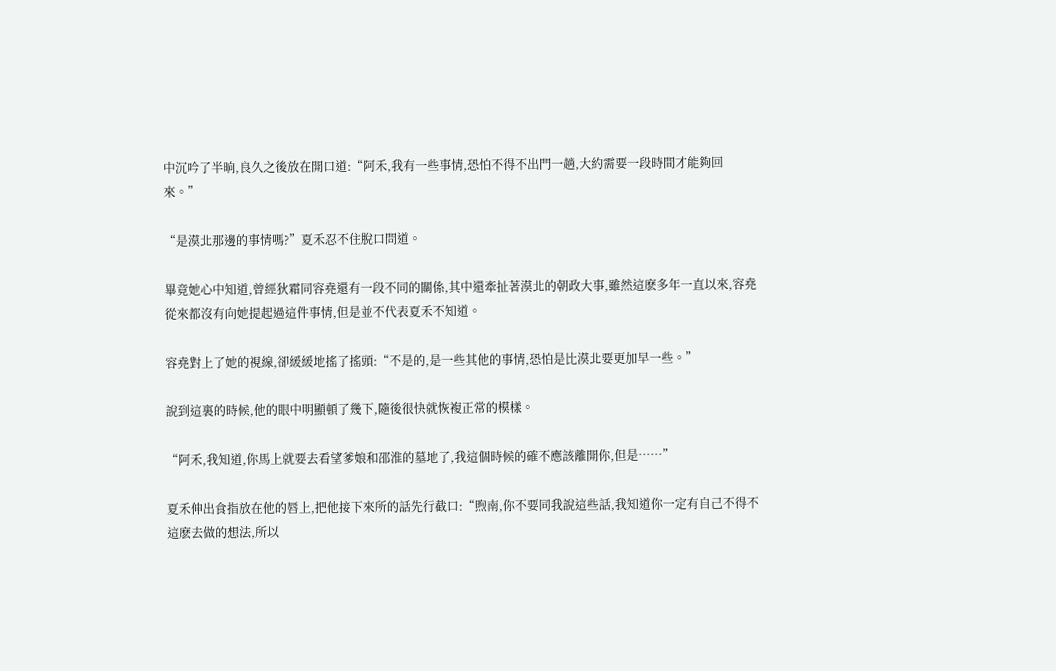中沉吟了半晌,良久之後放在開口道:“阿禾,我有一些事情,恐怕不得不出門一趟,大約需要一段時間才能夠回來。”

“是漠北那邊的事情嗎?”夏禾忍不住脫口問道。

畢竟她心中知道,曾經狄霜同容堯還有一段不同的關係,其中還牽扯著漠北的朝政大事,雖然這麽多年一直以來,容堯從來都沒有向她提起過這件事情,但是並不代表夏禾不知道。

容堯對上了她的視線,卻緩緩地搖了搖頭:“不是的,是一些其他的事情,恐怕是比漠北要更加早一些。”

說到這裏的時候,他的眼中明顯頓了幾下,隨後很快就恢複正常的模樣。

“阿禾,我知道,你馬上就要去看望爹娘和邵淮的墓地了,我這個時候的確不應該離開你,但是……”

夏禾伸出食指放在他的唇上,把他接下來所的話先行截口:“煦南,你不要同我說這些話,我知道你一定有自己不得不這麽去做的想法,所以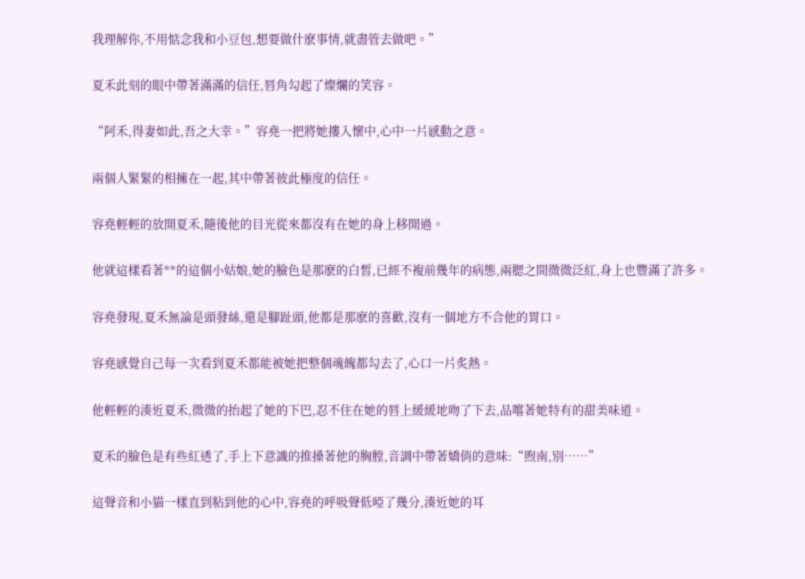我理解你,不用惦念我和小豆包,想要做什麽事情,就盡管去做吧。”

夏禾此刻的眼中帶著滿滿的信任,唇角勾起了燦爛的笑容。

“阿禾,得妻如此,吾之大幸。”容堯一把將她摟入懷中,心中一片感動之意。

兩個人緊緊的相擁在一起,其中帶著彼此極度的信任。

容堯輕輕的放開夏禾,隨後他的目光從來都沒有在她的身上移開過。

他就這樣看著**的這個小姑娘,她的臉色是那麽的白皙,已經不複前幾年的病態,兩腮之間微微泛紅,身上也豐滿了許多。

容堯發現,夏禾無論是頭發絲,還是腳趾頭,他都是那麽的喜歡,沒有一個地方不合他的胃口。

容堯感覺自己每一次看到夏禾都能被她把整個魂魄都勾去了,心口一片炙熱。

他輕輕的湊近夏禾,微微的抬起了她的下巴,忍不住在她的唇上緩緩地吻了下去,品嚐著她特有的甜美味道。

夏禾的臉色是有些紅透了,手上下意識的推搡著他的胸膛,音調中帶著嬌俏的意味:“煦南,別……”

這聲音和小貓一樣直到粘到他的心中,容堯的呼吸聲低啞了幾分,湊近她的耳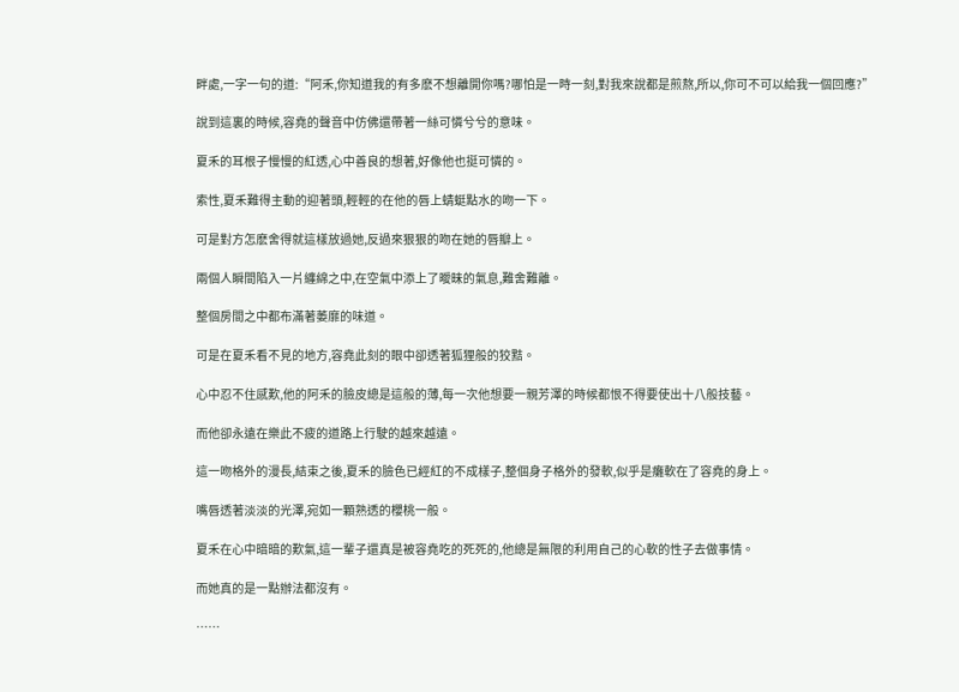畔處,一字一句的道:“阿禾,你知道我的有多麽不想離開你嗎?哪怕是一時一刻,對我來說都是煎熬,所以,你可不可以給我一個回應?”

說到這裏的時候,容堯的聲音中仿佛還帶著一絲可憐兮兮的意味。

夏禾的耳根子慢慢的紅透,心中善良的想著,好像他也挺可憐的。

索性,夏禾難得主動的迎著頭,輕輕的在他的唇上蜻蜓點水的吻一下。

可是對方怎麽舍得就這樣放過她,反過來狠狠的吻在她的唇瓣上。

兩個人瞬間陷入一片纏綿之中,在空氣中添上了曖昧的氣息,難舍難離。

整個房間之中都布滿著萎靡的味道。

可是在夏禾看不見的地方,容堯此刻的眼中卻透著狐狸般的狡黠。

心中忍不住感歎,他的阿禾的臉皮總是這般的薄,每一次他想要一親芳澤的時候都恨不得要使出十八般技藝。

而他卻永遠在樂此不疲的道路上行駛的越來越遠。

這一吻格外的漫長,結束之後,夏禾的臉色已經紅的不成樣子,整個身子格外的發軟,似乎是癱軟在了容堯的身上。

嘴唇透著淡淡的光澤,宛如一顆熟透的櫻桃一般。

夏禾在心中暗暗的歎氣,這一輩子還真是被容堯吃的死死的,他總是無限的利用自己的心軟的性子去做事情。

而她真的是一點辦法都沒有。

……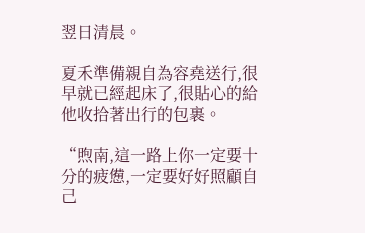翌日清晨。

夏禾準備親自為容堯送行,很早就已經起床了,很貼心的給他收拾著出行的包裹。

“煦南,這一路上你一定要十分的疲憊,一定要好好照顧自己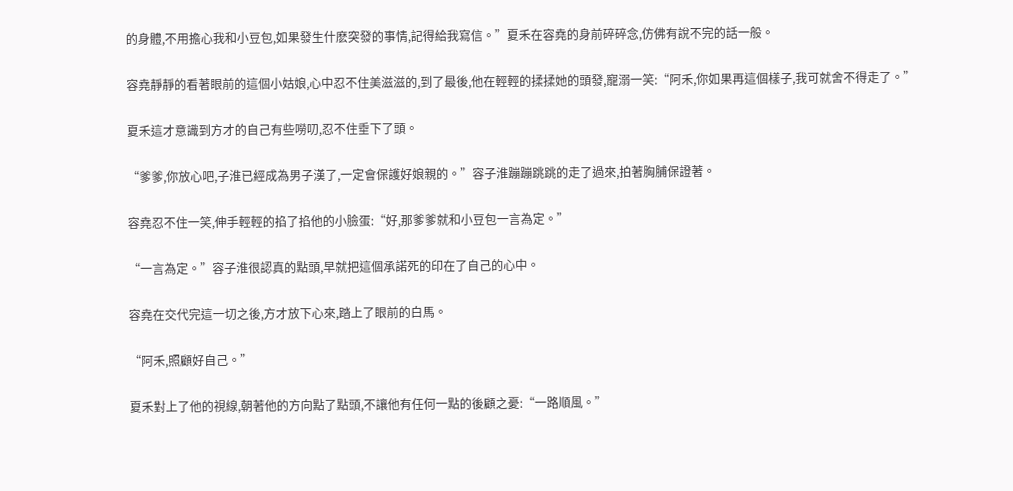的身體,不用擔心我和小豆包,如果發生什麽突發的事情,記得給我寫信。”夏禾在容堯的身前碎碎念,仿佛有說不完的話一般。

容堯靜靜的看著眼前的這個小姑娘,心中忍不住美滋滋的,到了最後,他在輕輕的揉揉她的頭發,寵溺一笑:“阿禾,你如果再這個樣子,我可就舍不得走了。”

夏禾這才意識到方才的自己有些嘮叨,忍不住垂下了頭。

“爹爹,你放心吧,子淮已經成為男子漢了,一定會保護好娘親的。”容子淮蹦蹦跳跳的走了過來,拍著胸脯保證著。

容堯忍不住一笑,伸手輕輕的掐了掐他的小臉蛋:“好,那爹爹就和小豆包一言為定。”

“一言為定。”容子淮很認真的點頭,早就把這個承諾死的印在了自己的心中。

容堯在交代完這一切之後,方才放下心來,踏上了眼前的白馬。

“阿禾,照顧好自己。”

夏禾對上了他的視線,朝著他的方向點了點頭,不讓他有任何一點的後顧之憂:“一路順風。”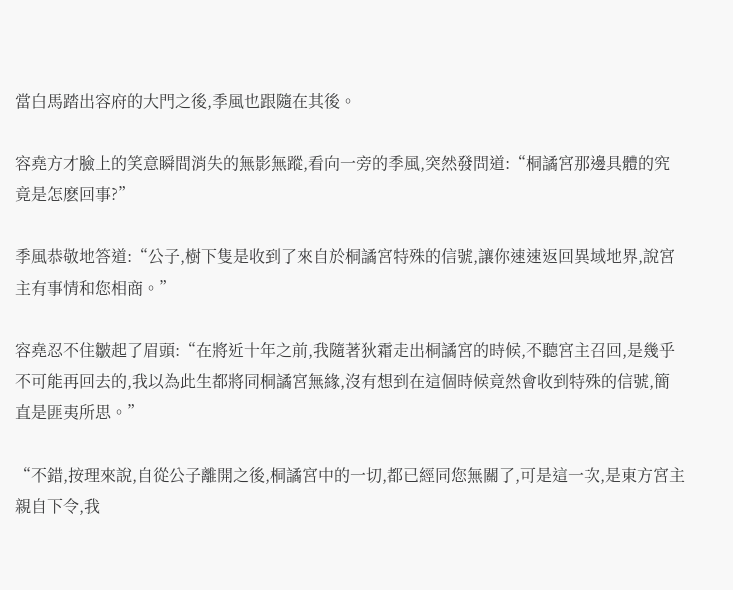當白馬踏出容府的大門之後,季風也跟隨在其後。

容堯方才臉上的笑意瞬間消失的無影無蹤,看向一旁的季風,突然發問道:“桐譎宮那邊具體的究竟是怎麽回事?”

季風恭敬地答道:“公子,樹下隻是收到了來自於桐譎宮特殊的信號,讓你速速返回異域地界,說宮主有事情和您相商。”

容堯忍不住皺起了眉頭:“在將近十年之前,我隨著狄霜走出桐譎宮的時候,不聽宮主召回,是幾乎不可能再回去的,我以為此生都將同桐譎宮無緣,沒有想到在這個時候竟然會收到特殊的信號,簡直是匪夷所思。”

“不錯,按理來說,自從公子離開之後,桐譎宮中的一切,都已經同您無關了,可是這一次,是東方宮主親自下令,我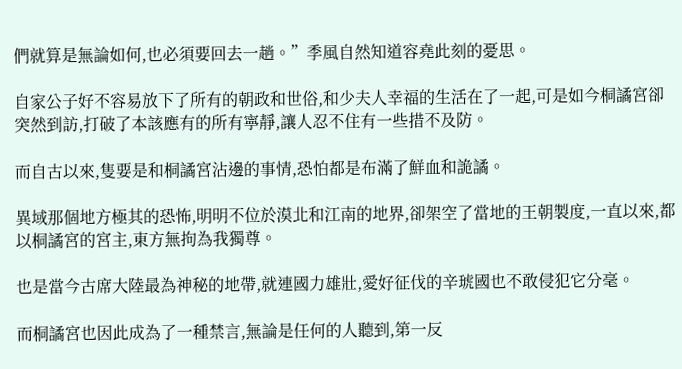們就算是無論如何,也必須要回去一趟。”季風自然知道容堯此刻的憂思。

自家公子好不容易放下了所有的朝政和世俗,和少夫人幸福的生活在了一起,可是如今桐譎宮卻突然到訪,打破了本該應有的所有寧靜,讓人忍不住有一些措不及防。

而自古以來,隻要是和桐譎宮沾邊的事情,恐怕都是布滿了鮮血和詭譎。

異域那個地方極其的恐怖,明明不位於漠北和江南的地界,卻架空了當地的王朝製度,一直以來,都以桐譎宮的宮主,東方無拘為我獨尊。

也是當今古席大陸最為神秘的地帶,就連國力雄壯,愛好征伐的辛琥國也不敢侵犯它分毫。

而桐譎宮也因此成為了一種禁言,無論是任何的人聽到,第一反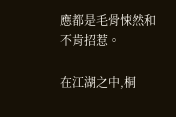應都是毛骨悚然和不肯招惹。

在江湖之中,桐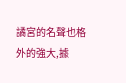譎宮的名聲也格外的強大,據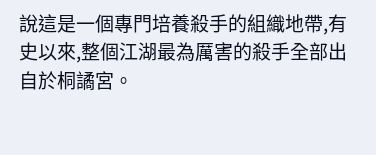說這是一個專門培養殺手的組織地帶,有史以來,整個江湖最為厲害的殺手全部出自於桐譎宮。